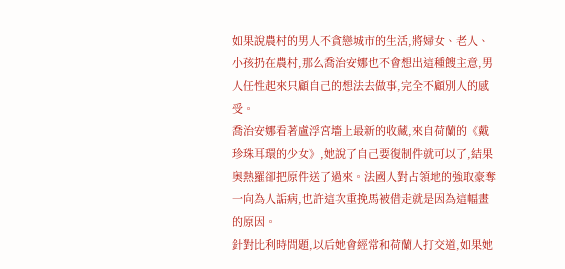如果說農村的男人不貪戀城市的生活,將婦女、老人、小孩扔在農村,那么喬治安娜也不會想出這種餿主意,男人任性起來只顧自己的想法去做事,完全不顧別人的感受。
喬治安娜看著盧浮宮墻上最新的收藏,來自荷蘭的《戴珍珠耳環的少女》,她說了自己要復制件就可以了,結果奧熱羅卻把原件送了過來。法國人對占領地的強取豪奪一向為人詬病,也許這次重挽馬被借走就是因為這幅畫的原因。
針對比利時問題,以后她會經常和荷蘭人打交道,如果她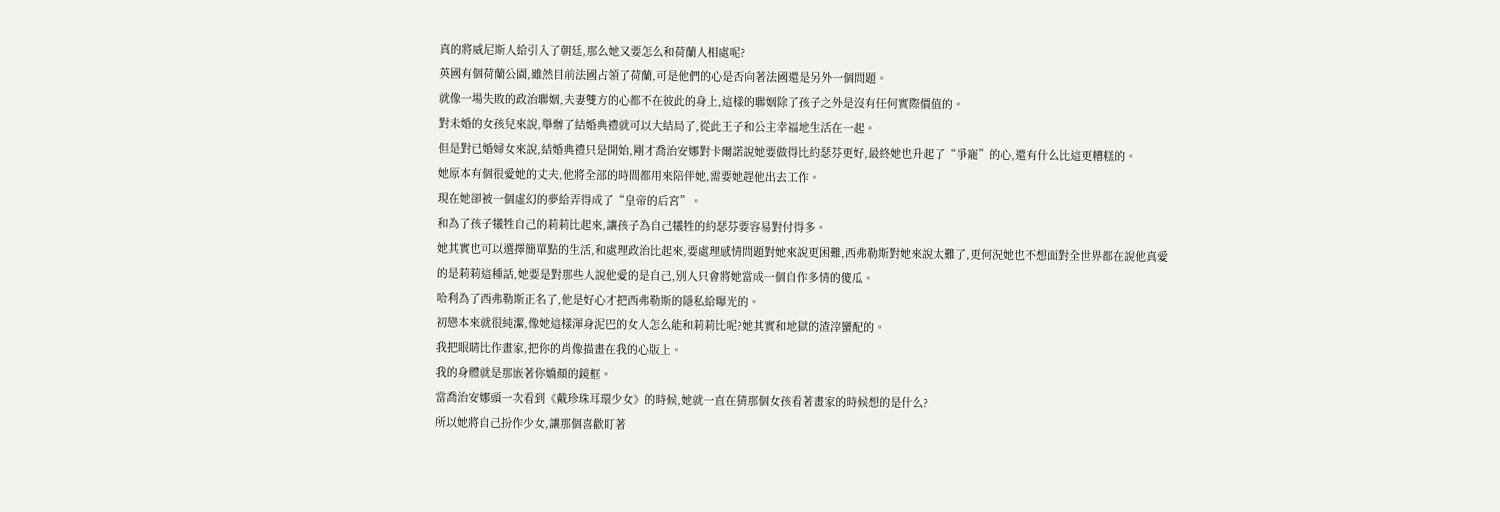真的將威尼斯人給引入了朝廷,那么她又要怎么和荷蘭人相處呢?
英國有個荷蘭公園,雖然目前法國占領了荷蘭,可是他們的心是否向著法國還是另外一個問題。
就像一場失敗的政治聯姻,夫妻雙方的心都不在彼此的身上,這樣的聯姻除了孩子之外是沒有任何實際價值的。
對未婚的女孩兒來說,舉辦了結婚典禮就可以大結局了,從此王子和公主幸福地生活在一起。
但是對已婚婦女來說,結婚典禮只是開始,剛才喬治安娜對卡爾諾說她要做得比約瑟芬更好,最終她也升起了“爭寵”的心,還有什么比這更糟糕的。
她原本有個很愛她的丈夫,他將全部的時間都用來陪伴她,需要她趕他出去工作。
現在她卻被一個虛幻的夢給弄得成了“皇帝的后宮”。
和為了孩子犧牲自己的莉莉比起來,讓孩子為自己犧牲的約瑟芬要容易對付得多。
她其實也可以選擇簡單點的生活,和處理政治比起來,要處理感情問題對她來說更困難,西弗勒斯對她來說太難了,更何況她也不想面對全世界都在說他真愛的是莉莉這種話,她要是對那些人說他愛的是自己,別人只會將她當成一個自作多情的傻瓜。
哈利為了西弗勒斯正名了,他是好心才把西弗勒斯的隱私給曝光的。
初戀本來就很純潔,像她這樣渾身泥巴的女人怎么能和莉莉比呢?她其實和地獄的渣滓蠻配的。
我把眼睛比作畫家,把你的肖像描畫在我的心版上。
我的身體就是那嵌著你嬌顏的鏡框。
當喬治安娜頭一次看到《戴珍珠耳環少女》的時候,她就一直在猜那個女孩看著畫家的時候想的是什么?
所以她將自己扮作少女,讓那個喜歡盯著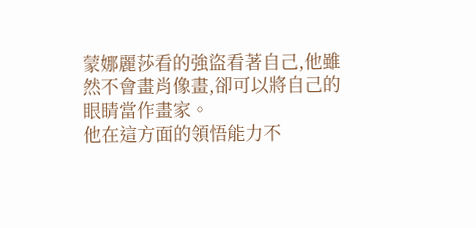蒙娜麗莎看的強盜看著自己,他雖然不會畫肖像畫,卻可以將自己的眼睛當作畫家。
他在這方面的領悟能力不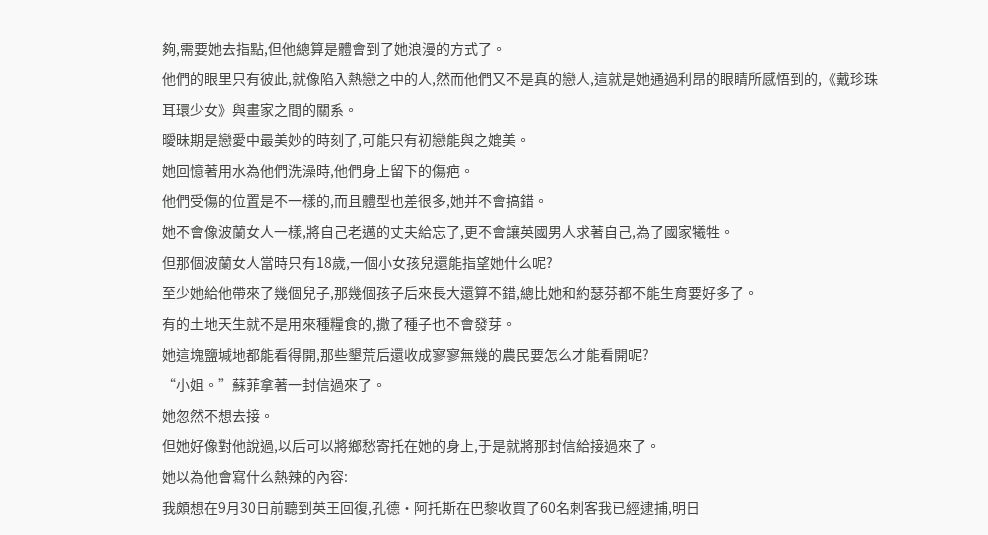夠,需要她去指點,但他總算是體會到了她浪漫的方式了。
他們的眼里只有彼此,就像陷入熱戀之中的人,然而他們又不是真的戀人,這就是她通過利昂的眼睛所感悟到的,《戴珍珠耳環少女》與畫家之間的關系。
曖昧期是戀愛中最美妙的時刻了,可能只有初戀能與之媲美。
她回憶著用水為他們洗澡時,他們身上留下的傷疤。
他們受傷的位置是不一樣的,而且體型也差很多,她并不會搞錯。
她不會像波蘭女人一樣,將自己老邁的丈夫給忘了,更不會讓英國男人求著自己,為了國家犧牲。
但那個波蘭女人當時只有18歲,一個小女孩兒還能指望她什么呢?
至少她給他帶來了幾個兒子,那幾個孩子后來長大還算不錯,總比她和約瑟芬都不能生育要好多了。
有的土地天生就不是用來種糧食的,撒了種子也不會發芽。
她這塊鹽堿地都能看得開,那些墾荒后還收成寥寥無幾的農民要怎么才能看開呢?
“小姐。”蘇菲拿著一封信過來了。
她忽然不想去接。
但她好像對他說過,以后可以將鄉愁寄托在她的身上,于是就將那封信給接過來了。
她以為他會寫什么熱辣的內容:
我頗想在9月30日前聽到英王回復,孔德·阿托斯在巴黎收買了60名刺客我已經逮捕,明日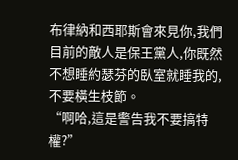布律納和西耶斯會來見你,我們目前的敵人是保王黨人,你既然不想睡約瑟芬的臥室就睡我的,不要橫生枝節。
“啊哈,這是警告我不要搞特權?”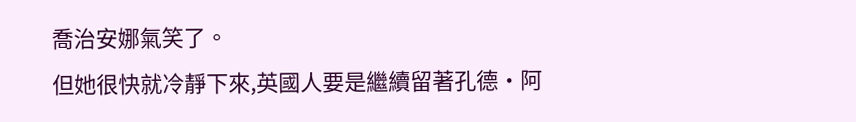喬治安娜氣笑了。
但她很快就冷靜下來,英國人要是繼續留著孔德·阿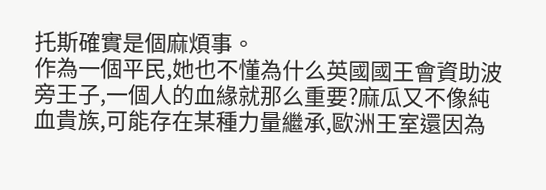托斯確實是個麻煩事。
作為一個平民,她也不懂為什么英國國王會資助波旁王子,一個人的血緣就那么重要?麻瓜又不像純血貴族,可能存在某種力量繼承,歐洲王室還因為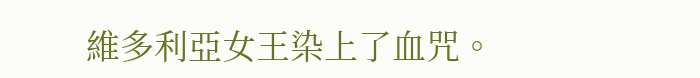維多利亞女王染上了血咒。